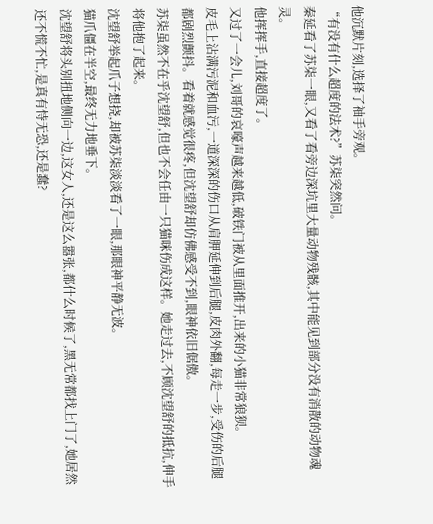他沉默片刻,选择了袖手旁观。
“有没有什么超度的法术?”苏柒突然问。
秦延看了苏柒一眼,又看了看旁边深坑里大量动物残骸,其中能见到部分没有消散的动物魂灵。
他挥挥手,直接超度了。
又过了一会儿,刘哥的哀嚎声越来越低,破铁门被从里面推开,出来的小猫非常狼狈。
皮毛上沾满污泥和血污,一道深深的伤口从肩胛延伸到后腿,皮肉外翻,每走一步,受伤的后腿都剧烈颤抖。看着就感觉很疼,但沈望舒却仿佛感受不到,眼神依旧倨傲。
苏柒虽然不在乎沈望舒,但也不会任由一只猫咪伤成这样。她走过去,不顾沈望舒的抵抗,伸手将他抱了起来。
沈望舒举起爪子想挠,却被苏柒淡淡看了一眼,那眼神平静无波。
猫爪僵在半空,最终无力地垂下。
沈望舒将头别扭地侧向一边,这女人,还是这么嚣张,都什么时候了,黑无常都找上门了,她居然还不慌不忙,是真有恃无恐,还是蠢?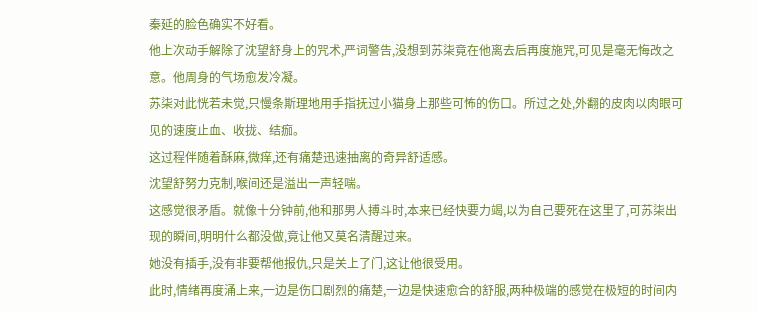秦延的脸色确实不好看。
他上次动手解除了沈望舒身上的咒术,严词警告,没想到苏柒竟在他离去后再度施咒,可见是毫无悔改之意。他周身的气场愈发冷凝。
苏柒对此恍若未觉,只慢条斯理地用手指抚过小猫身上那些可怖的伤口。所过之处,外翻的皮肉以肉眼可见的速度止血、收拢、结痂。
这过程伴随着酥麻,微痒,还有痛楚迅速抽离的奇异舒适感。
沈望舒努力克制,喉间还是溢出一声轻喘。
这感觉很矛盾。就像十分钟前,他和那男人搏斗时,本来已经快要力竭,以为自己要死在这里了,可苏柒出现的瞬间,明明什么都没做,竟让他又莫名清醒过来。
她没有插手,没有非要帮他报仇,只是关上了门,这让他很受用。
此时,情绪再度涌上来,一边是伤口剧烈的痛楚,一边是快速愈合的舒服,两种极端的感觉在极短的时间内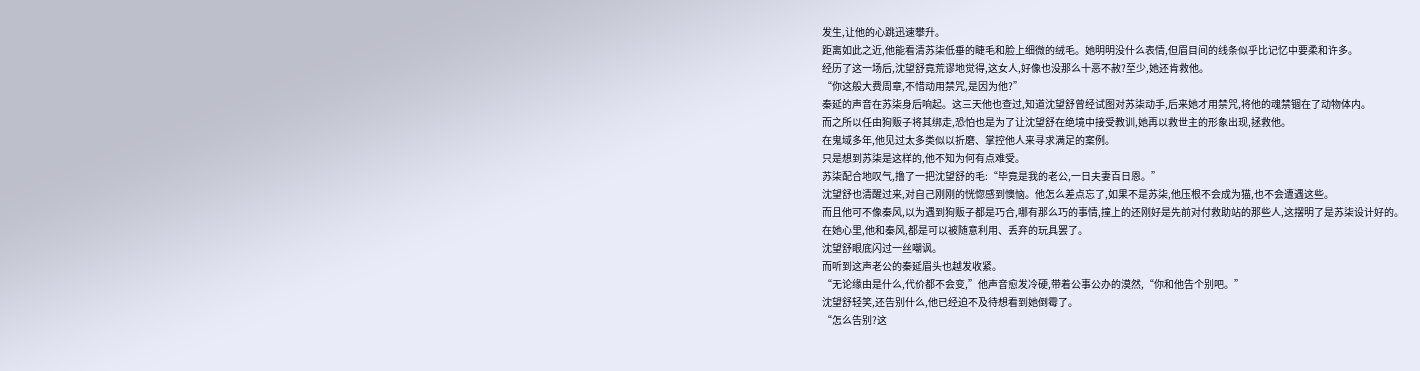发生,让他的心跳迅速攀升。
距离如此之近,他能看清苏柒低垂的睫毛和脸上细微的绒毛。她明明没什么表情,但眉目间的线条似乎比记忆中要柔和许多。
经历了这一场后,沈望舒竟荒谬地觉得,这女人,好像也没那么十恶不赦?至少,她还肯救他。
“你这般大费周章,不惜动用禁咒,是因为他?”
秦延的声音在苏柒身后响起。这三天他也查过,知道沈望舒曾经试图对苏柒动手,后来她才用禁咒,将他的魂禁锢在了动物体内。
而之所以任由狗贩子将其绑走,恐怕也是为了让沈望舒在绝境中接受教训,她再以救世主的形象出现,拯救他。
在鬼域多年,他见过太多类似以折磨、掌控他人来寻求满足的案例。
只是想到苏柒是这样的,他不知为何有点难受。
苏柒配合地叹气,撸了一把沈望舒的毛:“毕竟是我的老公,一日夫妻百日恩。”
沈望舒也清醒过来,对自己刚刚的恍惚感到懊恼。他怎么差点忘了,如果不是苏柒,他压根不会成为猫,也不会遭遇这些。
而且他可不像秦风,以为遇到狗贩子都是巧合,哪有那么巧的事情,撞上的还刚好是先前对付救助站的那些人,这摆明了是苏柒设计好的。
在她心里,他和秦风,都是可以被随意利用、丢弃的玩具罢了。
沈望舒眼底闪过一丝嘲讽。
而听到这声老公的秦延眉头也越发收紧。
“无论缘由是什么,代价都不会变,”他声音愈发冷硬,带着公事公办的漠然,“你和他告个别吧。”
沈望舒轻笑,还告别什么,他已经迫不及待想看到她倒霉了。
“怎么告别?这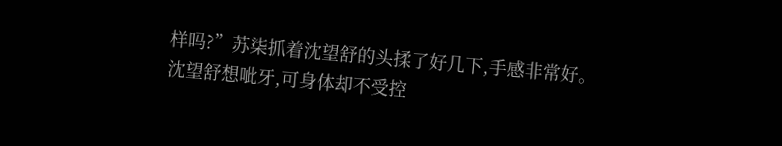样吗?”苏柒抓着沈望舒的头揉了好几下,手感非常好。
沈望舒想呲牙,可身体却不受控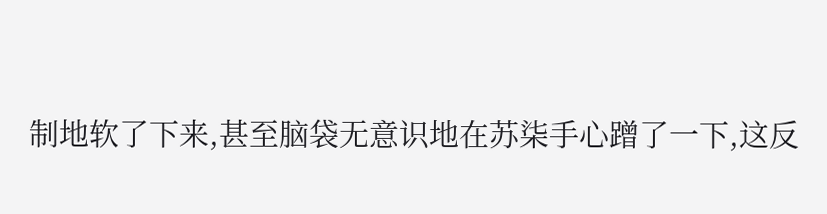制地软了下来,甚至脑袋无意识地在苏柒手心蹭了一下,这反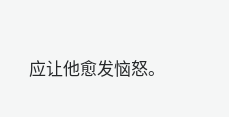应让他愈发恼怒。